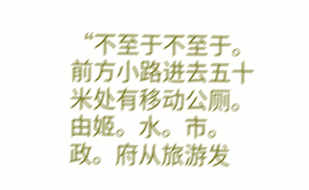“不至于不至于。前方小路进去五十米处有移动公厕。由姬。水。市。政。府从旅游发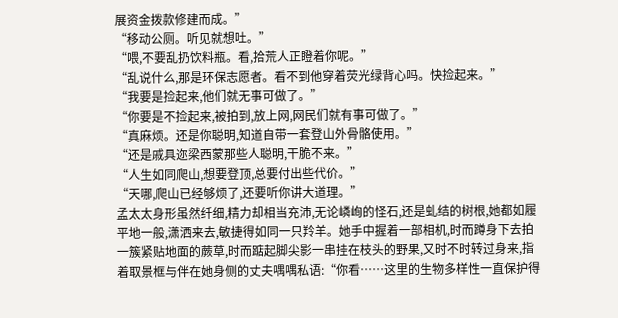展资金拨款修建而成。”
“移动公厕。听见就想吐。”
“喂,不要乱扔饮料瓶。看,拾荒人正瞪着你呢。”
“乱说什么,那是环保志愿者。看不到他穿着荧光绿背心吗。快捡起来。”
“我要是捡起来,他们就无事可做了。”
“你要是不捡起来,被拍到,放上网,网民们就有事可做了。”
“真麻烦。还是你聪明,知道自带一套登山外骨骼使用。”
“还是戚具迩梁西蒙那些人聪明,干脆不来。”
“人生如同爬山,想要登顶,总要付出些代价。”
“天哪,爬山已经够烦了,还要听你讲大道理。”
孟太太身形虽然纤细,精力却相当充沛,无论嶙峋的怪石,还是虬结的树根,她都如履平地一般,潇洒来去,敏捷得如同一只羚羊。她手中握着一部相机,时而蹲身下去拍一簇紧贴地面的蕨草,时而踮起脚尖影一串挂在枝头的野果,又时不时转过身来,指着取景框与伴在她身侧的丈夫喁喁私语:“你看……这里的生物多样性一直保护得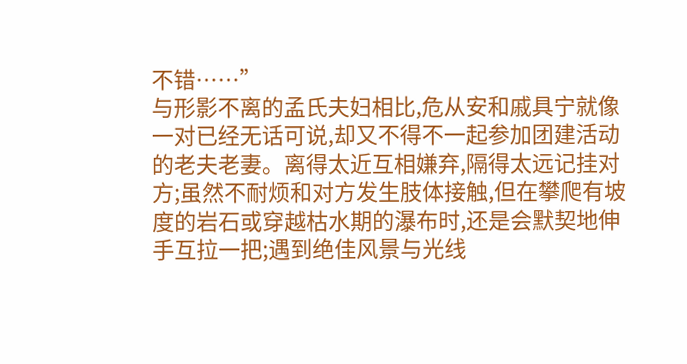不错……”
与形影不离的孟氏夫妇相比,危从安和戚具宁就像一对已经无话可说,却又不得不一起参加团建活动的老夫老妻。离得太近互相嫌弃,隔得太远记挂对方;虽然不耐烦和对方发生肢体接触,但在攀爬有坡度的岩石或穿越枯水期的瀑布时,还是会默契地伸手互拉一把;遇到绝佳风景与光线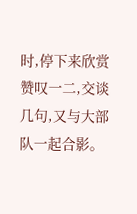时,停下来欣赏赞叹一二,交谈几句,又与大部队一起合影。